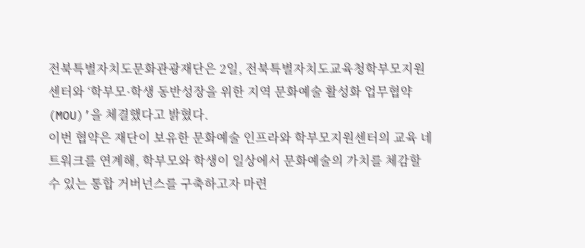전북특별자치도문화관광재단은 2일, 전북특별자치도교육청학부모지원센터와 ‘학부모·학생 동반성장을 위한 지역 문화예술 활성화 업무협약(MOU)’을 체결했다고 밝혔다.
이번 협약은 재단이 보유한 문화예술 인프라와 학부모지원센터의 교육 네트워크를 연계해, 학부모와 학생이 일상에서 문화예술의 가치를 체감할 수 있는 통합 거버넌스를 구축하고자 마련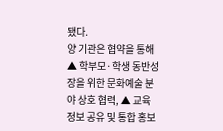됐다.
양 기관은 협약을 통해 ▲ 학부모·학생 동반성장을 위한 문화예술 분야 상호 협력, ▲ 교육 정보 공유 및 통합 홍보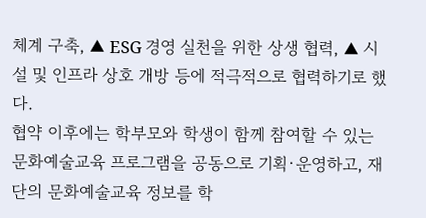체계 구축, ▲ ESG 경영 실천을 위한 상생 협력, ▲ 시설 및 인프라 상호 개방 등에 적극적으로 협력하기로 했다.
협약 이후에는 학부모와 학생이 함께 참여할 수 있는 문화예술교육 프로그램을 공동으로 기획·운영하고, 재단의 문화예술교육 정보를 학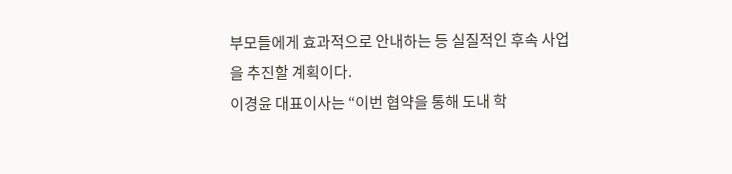부모들에게 효과적으로 안내하는 등 실질적인 후속 사업을 추진할 계획이다.
이경윤 대표이사는 “이번 협약을 통해 도내 학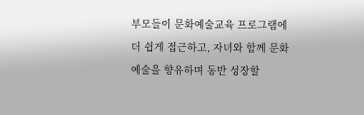부모들이 문화예술교육 프로그램에 더 쉽게 접근하고, 자녀와 함께 문화예술을 향유하며 동반 성장할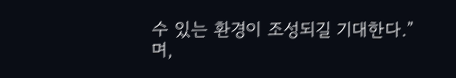수 있는 환경이 조성되길 기대한다.”며,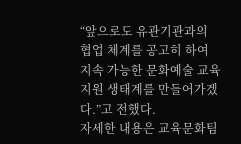“앞으로도 유관기관과의 협업 체계를 공고히 하여 지속 가능한 문화예술 교육 지원 생태계를 만들어가겠다.”고 전했다.
자세한 내용은 교육문화팀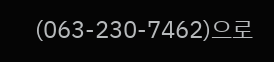(063-230-7462)으로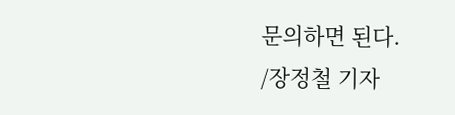문의하면 된다.
/장정철 기자